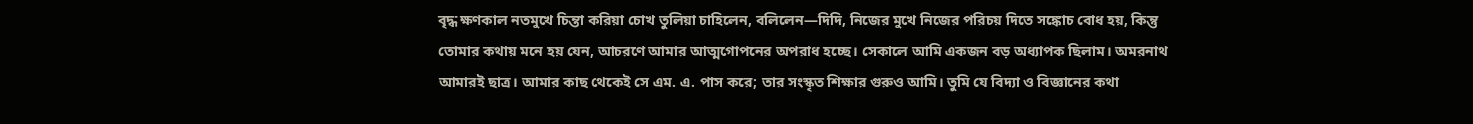বৃদ্ধ ক্ষণকাল নতমুখে চিন্তা করিয়া চোখ তুলিয়া চাহিলেন, বলিলেন—দিদি, নিজের মুখে নিজের পরিচয় দিতে সঙ্কোচ বোধ হয়, কিন্তু তোমার কথায় মনে হয় যেন, আচরণে আমার আত্মগোপনের অপরাধ হচ্ছে। সেকালে আমি একজন বড় অধ্যাপক ছিলাম। অমরনাথ আমারই ছাত্র। আমার কাছ থেকেই সে এম. এ. পাস করে; তার সংস্কৃত শিক্ষার গুরুও আমি। তুমি যে বিদ্যা ও বিজ্ঞানের কথা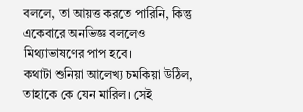বললে, তা আয়ত্ত করতে পারিনি, কিন্তু একেবারে অনভিজ্ঞ বললেও মিথ্যাভাষণের পাপ হবে।
কথাটা শুনিয়া আলেখ্য চমকিয়া উঠিল, তাহাকে কে যেন মারিল। সেই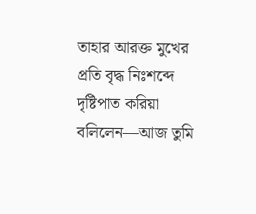তাহার আরক্ত মুখের প্রতি বৃদ্ধ নিঃশব্দে দৃষ্টিপাত করিয়া বলিলেন—আজ তুমি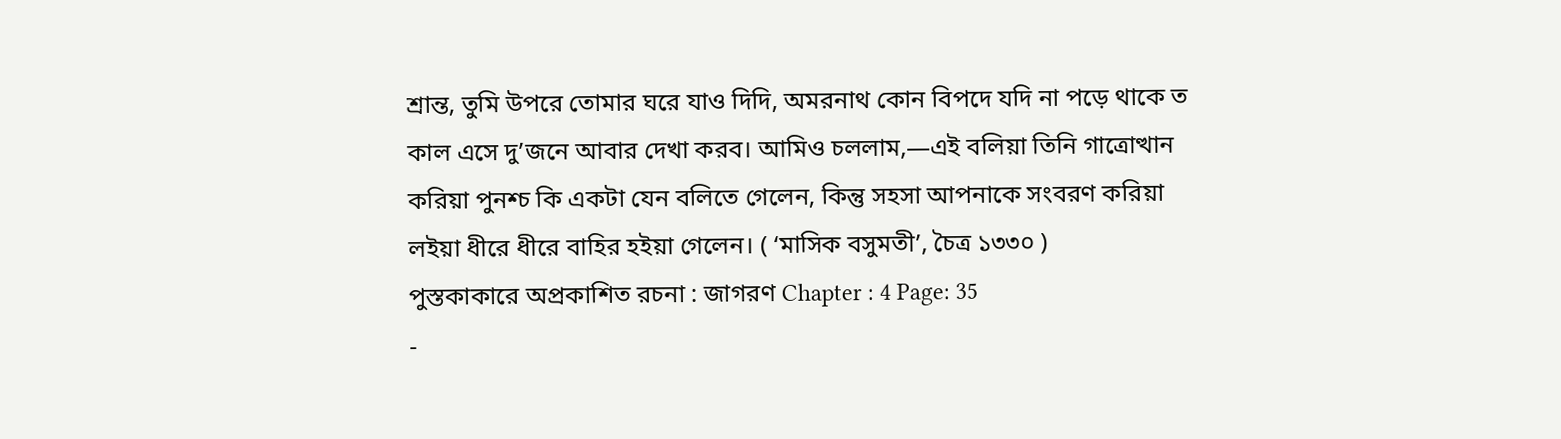শ্রান্ত, তুমি উপরে তোমার ঘরে যাও দিদি, অমরনাথ কোন বিপদে যদি না পড়ে থাকে ত কাল এসে দু’জনে আবার দেখা করব। আমিও চললাম,—এই বলিয়া তিনি গাত্রোত্থান করিয়া পুনশ্চ কি একটা যেন বলিতে গেলেন, কিন্তু সহসা আপনাকে সংবরণ করিয়া লইয়া ধীরে ধীরে বাহির হইয়া গেলেন। ( ‘মাসিক বসুমতী’, চৈত্র ১৩৩০ )
পুস্তকাকারে অপ্রকাশিত রচনা : জাগরণ Chapter : 4 Page: 35
-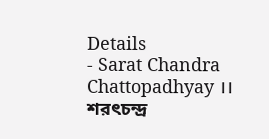Details
- Sarat Chandra Chattopadhyay ।। শরৎচন্দ্র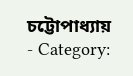চট্টোপাধ্যায়
- Category: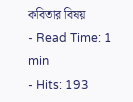কবিতার বিষয়
- Read Time: 1 min
- Hits: 193